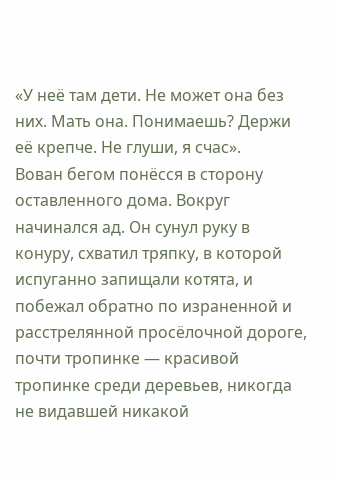«У неё там дети. Не может она без них. Мать она. Понимаешь? Держи её крепче. Не глуши, я счас».
Вован бегом понёсся в сторону оставленного дома. Вокруг начинался ад. Он сунул руку в конуру, схватил тряпку, в которой испуганно запищали котята, и побежал обратно по израненной и расстрелянной просёлочной дороге, почти тропинке — красивой тропинке среди деревьев, никогда не видавшей никакой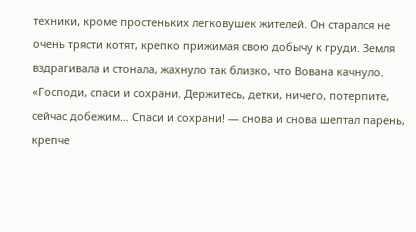техники, кроме простеньких легковушек жителей. Он старался не очень трясти котят, крепко прижимая свою добычу к груди. Земля вздрагивала и стонала, жахнуло так близко, что Вована качнуло. «Господи, спаси и сохрани. Держитесь, детки, ничего, потерпите, сейчас добежим… Спаси и сохрани! — снова и снова шептал парень, крепче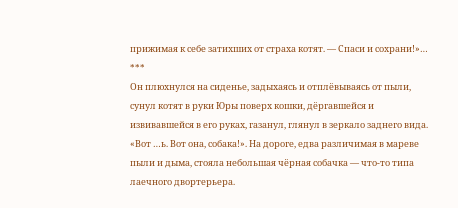прижимая к себе затихших от страха котят. — Спаси и сохрани!»…
***
Он плюхнулся на сиденье, задыхаясь и отплёвываясь от пыли, сунул котят в руки Юры поверх кошки, дёргавшейся и извивавшейся в его руках, газанул, глянул в зеркало заднего вида. «Вот …ь. Вот она, собака!». На дороге, едва различимая в мареве пыли и дыма, стояла небольшая чёрная собачка — что-то типа лаечного двортерьера.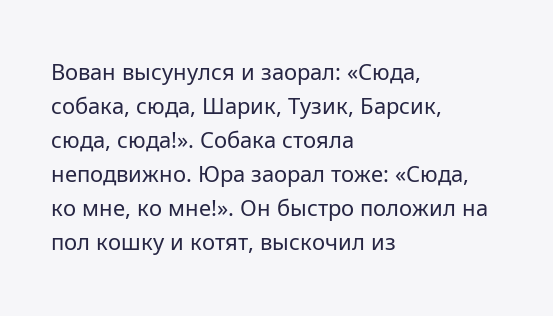Вован высунулся и заорал: «Сюда, собака, сюда, Шарик, Тузик, Барсик, сюда, сюда!». Собака стояла неподвижно. Юра заорал тоже: «Сюда, ко мне, ко мне!». Он быстро положил на пол кошку и котят, выскочил из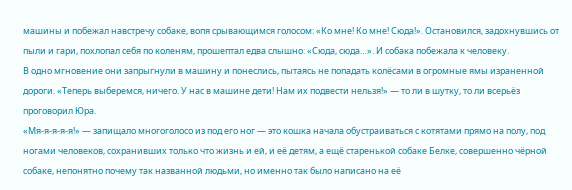машины и побежал навстречу собаке, вопя срывающимся голосом: «Ко мне! Ко мне! Сюда!». Остановился, задохнувшись от пыли и гари, похлопал себя по коленям, прошептал едва слышно: «Сюда, сюда…». И собака побежала к человеку.
В одно мгновение они запрыгнули в машину и понеслись, пытаясь не попадать колёсами в огромные ямы израненной дороги. «Теперь выберемся, ничего. У нас в машине дети! Нам их подвести нельзя!» — то ли в шутку, то ли всерьёз проговорил Юра.
«Мя-я-я-я-я!» — запищало многоголосо из под его ног — это кошка начала обустраиваться с котятами прямо на полу, под ногами человеков, сохранивших только что жизнь и ей, и её детям, а ещё старенькой собаке Белке, совершенно чёрной собаке, непонятно почему так названной людьми, но именно так было написано на её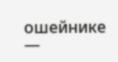ошейнике —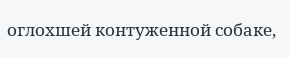оглохшей контуженной собаке,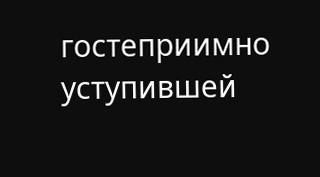гостеприимно уступившей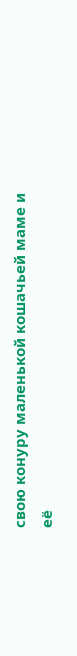свою конуру маленькой кошачьей маме и её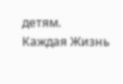детям.
Каждая Жизнь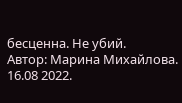бесценна. Не убий.
Автор: Марина Михайлова.
16.08 2022.